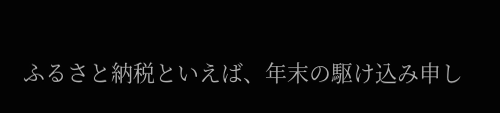ふるさと納税といえば、年末の駆け込み申し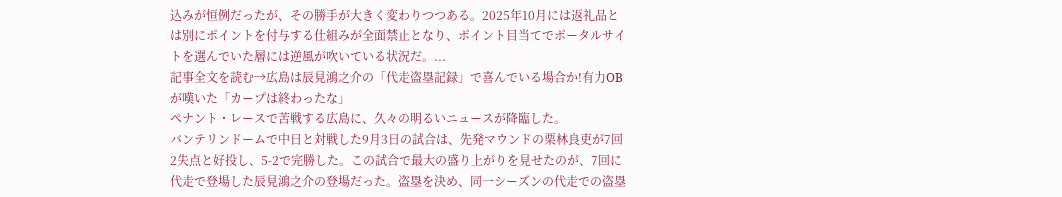込みが恒例だったが、その勝手が大きく変わりつつある。2025年10月には返礼品とは別にポイントを付与する仕組みが全面禁止となり、ポイント目当てでポータルサイトを選んでいた層には逆風が吹いている状況だ。...
記事全文を読む→広島は辰見鴻之介の「代走盗塁記録」で喜んでいる場合か!有力OBが嘆いた「カープは終わったな」
ペナント・レースで苦戦する広島に、久々の明るいニュースが降臨した。
バンテリンドームで中日と対戦した9月3日の試合は、先発マウンドの栗林良吏が7回2失点と好投し、5-2で完勝した。この試合で最大の盛り上がりを見せたのが、7回に代走で登場した辰見鴻之介の登場だった。盗塁を決め、同一シーズンの代走での盗塁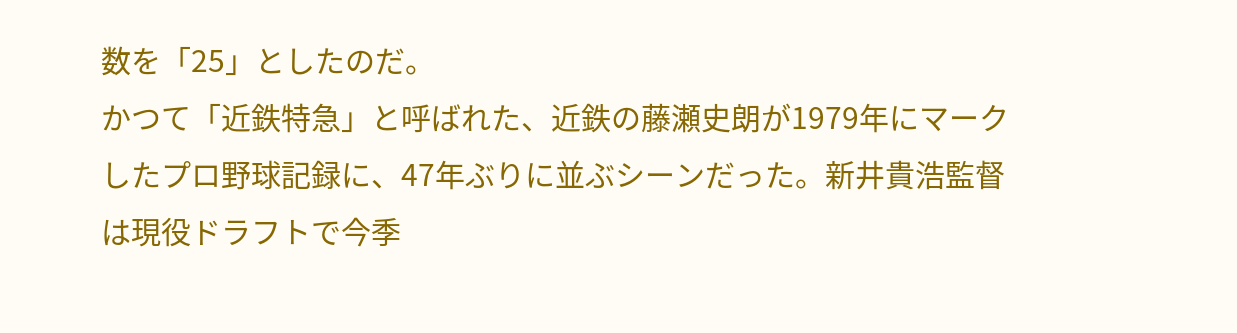数を「25」としたのだ。
かつて「近鉄特急」と呼ばれた、近鉄の藤瀬史朗が1979年にマークしたプロ野球記録に、47年ぶりに並ぶシーンだった。新井貴浩監督は現役ドラフトで今季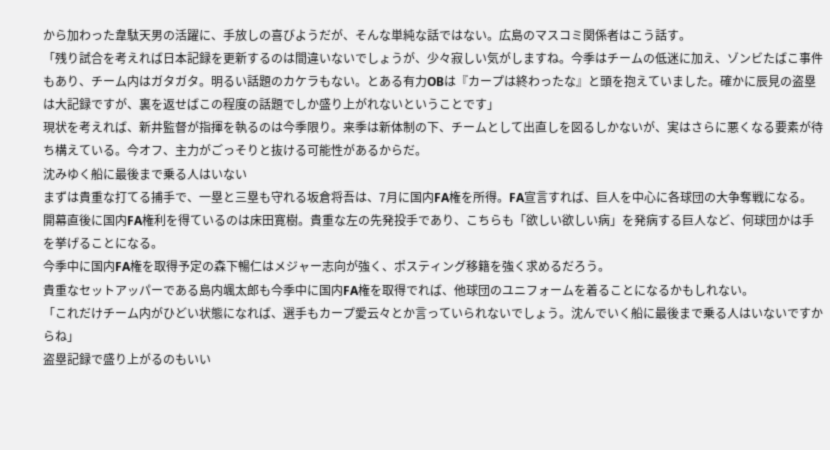から加わった韋駄天男の活躍に、手放しの喜びようだが、そんな単純な話ではない。広島のマスコミ関係者はこう話す。
「残り試合を考えれば日本記録を更新するのは間違いないでしょうが、少々寂しい気がしますね。今季はチームの低迷に加え、ゾンビたばこ事件もあり、チーム内はガタガタ。明るい話題のカケラもない。とある有力OBは『カープは終わったな』と頭を抱えていました。確かに辰見の盗塁は大記録ですが、裏を返せばこの程度の話題でしか盛り上がれないということです」
現状を考えれば、新井監督が指揮を執るのは今季限り。来季は新体制の下、チームとして出直しを図るしかないが、実はさらに悪くなる要素が待ち構えている。今オフ、主力がごっそりと抜ける可能性があるからだ。
沈みゆく船に最後まで乗る人はいない
まずは貴重な打てる捕手で、一塁と三塁も守れる坂倉将吾は、7月に国内FA権を所得。FA宣言すれば、巨人を中心に各球団の大争奪戦になる。
開幕直後に国内FA権利を得ているのは床田寛樹。貴重な左の先発投手であり、こちらも「欲しい欲しい病」を発病する巨人など、何球団かは手を挙げることになる。
今季中に国内FA権を取得予定の森下暢仁はメジャー志向が強く、ポスティング移籍を強く求めるだろう。
貴重なセットアッパーである島内颯太郎も今季中に国内FA権を取得でれば、他球団のユニフォームを着ることになるかもしれない。
「これだけチーム内がひどい状態になれば、選手もカープ愛云々とか言っていられないでしょう。沈んでいく船に最後まで乗る人はいないですからね」
盗塁記録で盛り上がるのもいい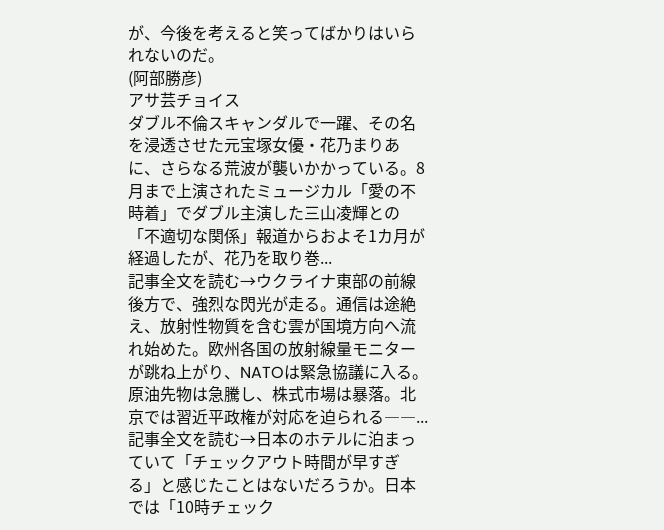が、今後を考えると笑ってばかりはいられないのだ。
(阿部勝彦)
アサ芸チョイス
ダブル不倫スキャンダルで一躍、その名を浸透させた元宝塚女優・花乃まりあに、さらなる荒波が襲いかかっている。8月まで上演されたミュージカル「愛の不時着」でダブル主演した三山凌輝との「不適切な関係」報道からおよそ1カ月が経過したが、花乃を取り巻...
記事全文を読む→ウクライナ東部の前線後方で、強烈な閃光が走る。通信は途絶え、放射性物質を含む雲が国境方向へ流れ始めた。欧州各国の放射線量モニターが跳ね上がり、NATOは緊急協議に入る。原油先物は急騰し、株式市場は暴落。北京では習近平政権が対応を迫られる――...
記事全文を読む→日本のホテルに泊まっていて「チェックアウト時間が早すぎる」と感じたことはないだろうか。日本では「10時チェック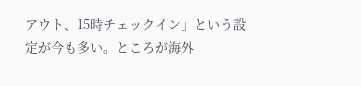アウト、15時チェックイン」という設定が今も多い。ところが海外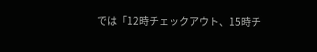では「12時チェックアウト、15時チ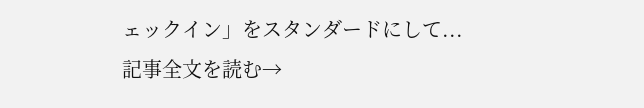ェックイン」をスタンダードにして...
記事全文を読む→